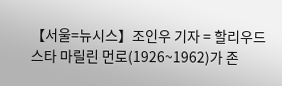【서울=뉴시스】조인우 기자 = 할리우드 스타 마릴린 먼로(1926~1962)가 존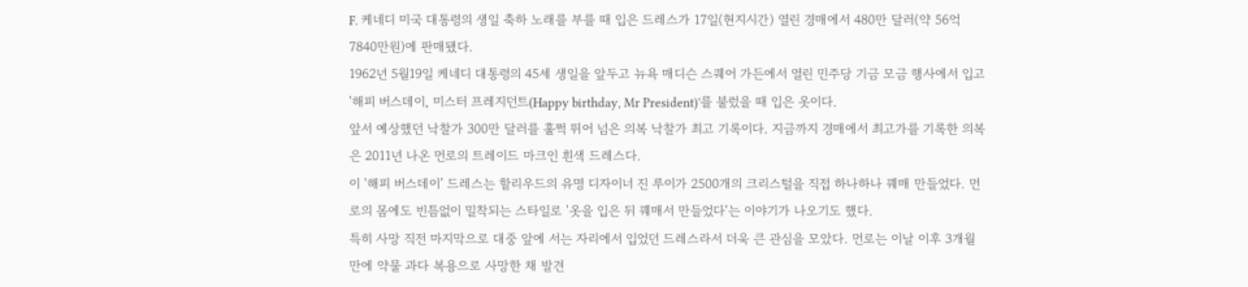F. 케네디 미국 대통령의 생일 축하 노래를 부를 때 입은 드레스가 17일(현지시간) 열린 경매에서 480만 달러(약 56억7840만원)에 판매됐다.
1962년 5월19일 케네디 대통령의 45세 생일을 앞두고 뉴욕 매디슨 스퀘어 가든에서 열린 민주당 기금 모금 행사에서 입고 '해피 버스데이, 미스터 프레지던트(Happy birthday, Mr President)'를 불렀을 때 입은 옷이다.
앞서 예상했던 낙찰가 300만 달러를 훌쩍 뛰어 넘은 의복 낙찰가 최고 기록이다. 지금까지 경매에서 최고가를 기록한 의복은 2011년 나온 먼로의 트레이드 마크인 흰색 드레스다.
이 '해피 버스데이’ 드레스는 할리우드의 유명 디자이너 진 루이가 2500개의 크리스털을 직접 하나하나 꿰매 만들었다. 먼로의 몸에도 빈틈없이 밀착되는 스타일로 '옷을 입은 뒤 꿰매서 만들었다'는 이야기가 나오기도 했다.
특히 사망 직전 마지막으로 대중 앞에 서는 자리에서 입었던 드레스라서 더욱 큰 관심을 모았다. 먼로는 이날 이후 3개월 만에 약물 과다 복용으로 사망한 채 발견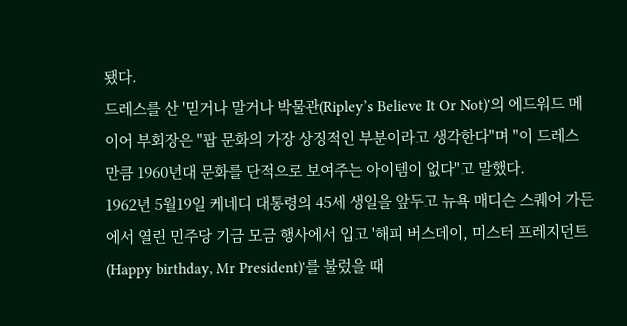됐다.
드레스를 산 '믿거나 말거나 박물관(Ripley’s Believe It Or Not)'의 에드워드 메이어 부회장은 "팝 문화의 가장 상징적인 부분이라고 생각한다"며 "이 드레스 만큼 1960년대 문화를 단적으로 보여주는 아이템이 없다"고 말했다.
1962년 5월19일 케네디 대통령의 45세 생일을 앞두고 뉴욕 매디슨 스퀘어 가든에서 열린 민주당 기금 모금 행사에서 입고 '해피 버스데이, 미스터 프레지던트(Happy birthday, Mr President)'를 불렀을 때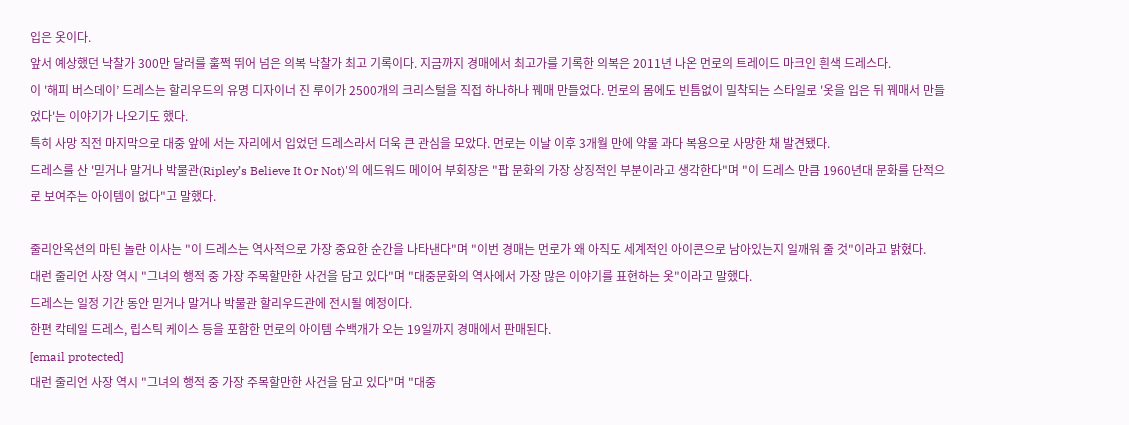입은 옷이다.
앞서 예상했던 낙찰가 300만 달러를 훌쩍 뛰어 넘은 의복 낙찰가 최고 기록이다. 지금까지 경매에서 최고가를 기록한 의복은 2011년 나온 먼로의 트레이드 마크인 흰색 드레스다.
이 '해피 버스데이’ 드레스는 할리우드의 유명 디자이너 진 루이가 2500개의 크리스털을 직접 하나하나 꿰매 만들었다. 먼로의 몸에도 빈틈없이 밀착되는 스타일로 '옷을 입은 뒤 꿰매서 만들었다'는 이야기가 나오기도 했다.
특히 사망 직전 마지막으로 대중 앞에 서는 자리에서 입었던 드레스라서 더욱 큰 관심을 모았다. 먼로는 이날 이후 3개월 만에 약물 과다 복용으로 사망한 채 발견됐다.
드레스를 산 '믿거나 말거나 박물관(Ripley’s Believe It Or Not)'의 에드워드 메이어 부회장은 "팝 문화의 가장 상징적인 부분이라고 생각한다"며 "이 드레스 만큼 1960년대 문화를 단적으로 보여주는 아이템이 없다"고 말했다.

줄리안옥션의 마틴 놀란 이사는 "이 드레스는 역사적으로 가장 중요한 순간을 나타낸다"며 "이번 경매는 먼로가 왜 아직도 세계적인 아이콘으로 남아있는지 일깨워 줄 것"이라고 밝혔다.
대런 줄리언 사장 역시 "그녀의 행적 중 가장 주목할만한 사건을 담고 있다"며 "대중문화의 역사에서 가장 많은 이야기를 표현하는 옷"이라고 말했다.
드레스는 일정 기간 동안 믿거나 말거나 박물관 할리우드관에 전시될 예정이다.
한편 칵테일 드레스, 립스틱 케이스 등을 포함한 먼로의 아이템 수백개가 오는 19일까지 경매에서 판매된다.
[email protected]
대런 줄리언 사장 역시 "그녀의 행적 중 가장 주목할만한 사건을 담고 있다"며 "대중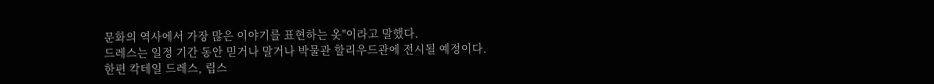문화의 역사에서 가장 많은 이야기를 표현하는 옷"이라고 말했다.
드레스는 일정 기간 동안 믿거나 말거나 박물관 할리우드관에 전시될 예정이다.
한편 칵테일 드레스, 립스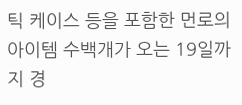틱 케이스 등을 포함한 먼로의 아이템 수백개가 오는 19일까지 경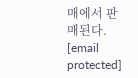매에서 판매된다.
[email protected]